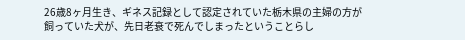26歳8ヶ月生き、ギネス記録として認定されていた栃木県の主婦の方が
飼っていた犬が、先日老衰で死んでしまったということらし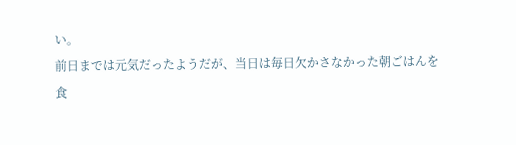い。
前日までは元気だったようだが、当日は毎日欠かさなかった朝ごはんを
食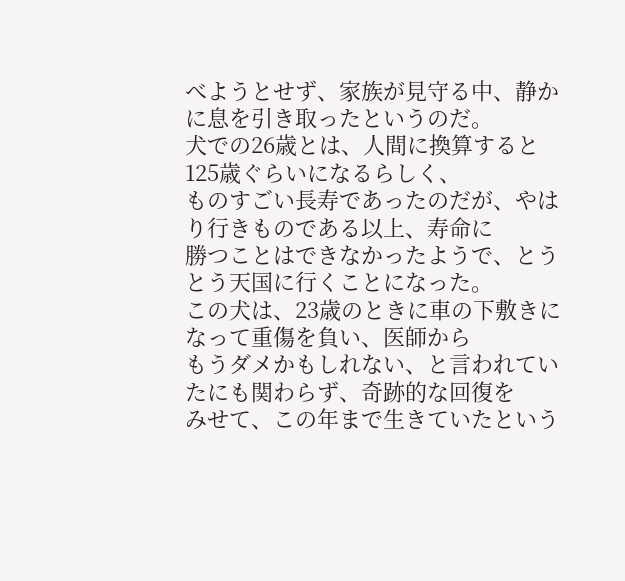べようとせず、家族が見守る中、静かに息を引き取ったというのだ。
犬での26歳とは、人間に換算すると125歳ぐらいになるらしく、
ものすごい長寿であったのだが、やはり行きものである以上、寿命に
勝つことはできなかったようで、とうとう天国に行くことになった。
この犬は、23歳のときに車の下敷きになって重傷を負い、医師から
もうダメかもしれない、と言われていたにも関わらず、奇跡的な回復を
みせて、この年まで生きていたという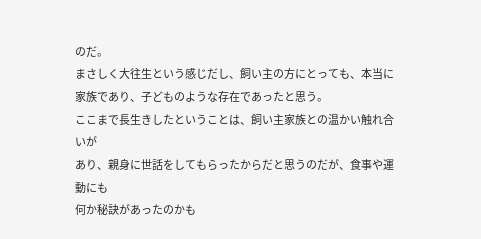のだ。
まさしく大往生という感じだし、飼い主の方にとっても、本当に
家族であり、子どものような存在であったと思う。
ここまで長生きしたということは、飼い主家族との温かい触れ合いが
あり、親身に世話をしてもらったからだと思うのだが、食事や運動にも
何か秘訣があったのかも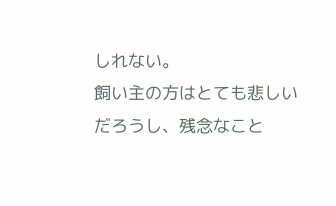しれない。
飼い主の方はとても悲しいだろうし、残念なこと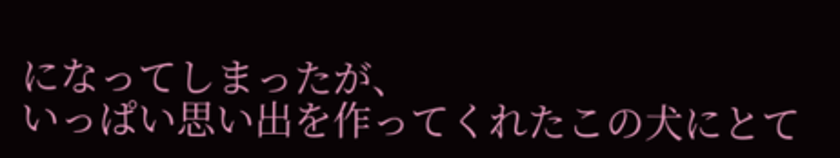になってしまったが、
いっぱい思い出を作ってくれたこの犬にとて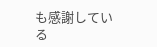も感謝している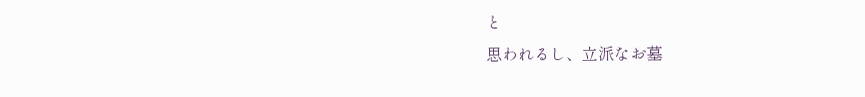と
思われるし、立派なお墓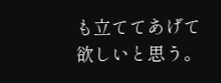も立ててあげて欲しいと思う。